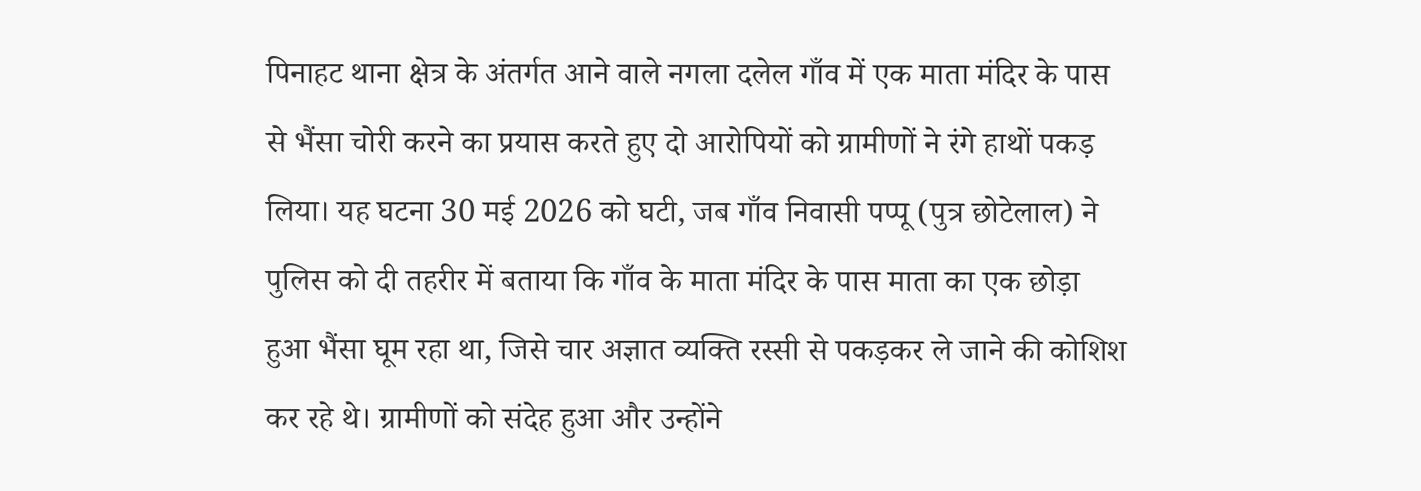पिनाहट थाना क्षेत्र के अंतर्गत आने वाले नगला दलेल गाँव में एक माता मंदिर के पास से भैंसा चोरी करने का प्रयास करते हुए दो आरोपियों को ग्रामीणों ने रंगे हाथों पकड़ लिया। यह घटना 30 मई 2026 को घटी, जब गाँव निवासी पप्पू (पुत्र छोटेलाल) ने पुलिस को दी तहरीर में बताया कि गाँव के माता मंदिर के पास माता का एक छोड़ा हुआ भैंसा घूम रहा था, जिसे चार अज्ञात व्यक्ति रस्सी से पकड़कर ले जाने की कोशिश कर रहे थे। ग्रामीणों को संदेह हुआ और उन्होंने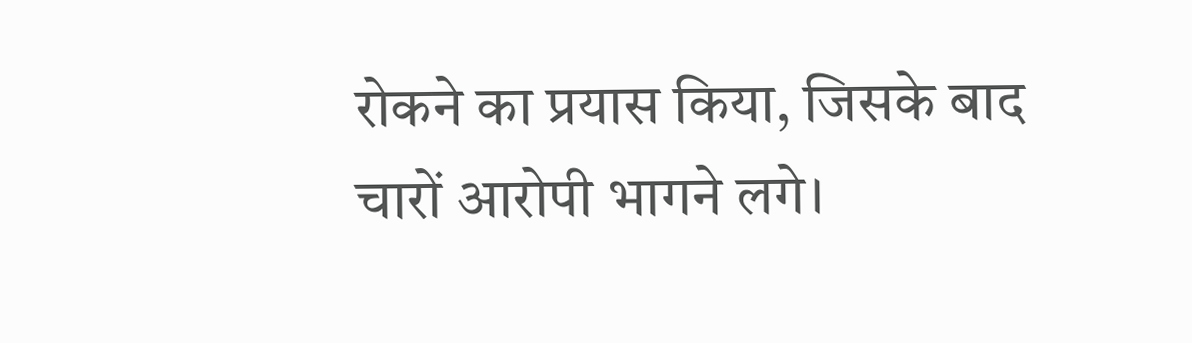रोकने का प्रयास किया, जिसके बाद चारों आरोपी भागने लगे।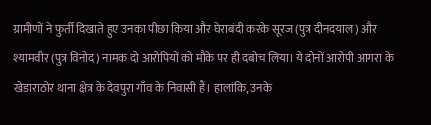ग्रामीणों ने फुर्ती दिखाते हुए उनका पीछा किया और घेराबंदी करके सूरज (पुत्र दीनदयाल) और श्यामवीर (पुत्र विनोद) नामक दो आरोपियों को मौके पर ही दबोच लिया। ये दोनों आरोपी आगरा के खेडाराठोर थाना क्षेत्र के देवपुरा गाँव के निवासी हैं। हालांकि, उनके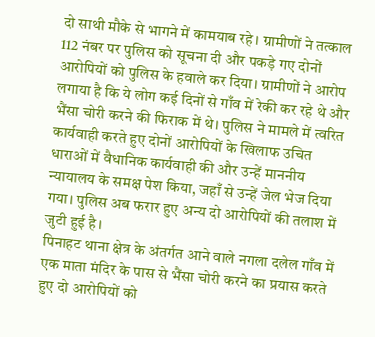दो साथी मौके से भागने में कामयाब रहे। ग्रामीणों ने तत्काल 112 नंबर पर पुलिस को सूचना दी और पकड़े गए दोनों आरोपियों को पुलिस के हवाले कर दिया। ग्रामीणों ने आरोप लगाया है कि ये लोग कई दिनों से गाँव में रेकी कर रहे थे और भैंसा चोरी करने की फिराक में थे। पुलिस ने मामले में त्वरित कार्यवाही करते हुए दोनों आरोपियों के खिलाफ उचित धाराओं में वैधानिक कार्यवाही की और उन्हें माननीय न्यायालय के समक्ष पेश किया, जहाँ से उन्हें जेल भेज दिया गया। पुलिस अब फरार हुए अन्य दो आरोपियों की तलाश में जुटी हुई है।
पिनाहट थाना क्षेत्र के अंतर्गत आने वाले नगला दलेल गाँव में एक माता मंदिर के पास से भैंसा चोरी करने का प्रयास करते हुए दो आरोपियों को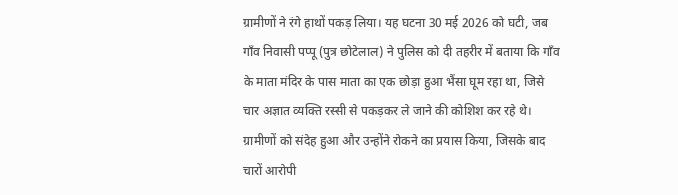ग्रामीणों ने रंगे हाथों पकड़ लिया। यह घटना 30 मई 2026 को घटी, जब गाँव निवासी पप्पू (पुत्र छोटेलाल) ने पुलिस को दी तहरीर में बताया कि गाँव के माता मंदिर के पास माता का एक छोड़ा हुआ भैंसा घूम रहा था, जिसे चार अज्ञात व्यक्ति रस्सी से पकड़कर ले जाने की कोशिश कर रहे थे। ग्रामीणों को संदेह हुआ और उन्होंने रोकने का प्रयास किया, जिसके बाद चारों आरोपी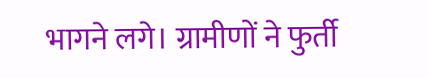भागने लगे। ग्रामीणों ने फुर्ती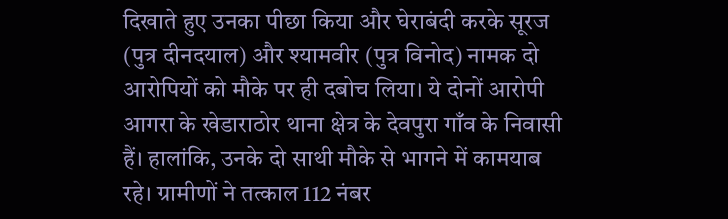दिखाते हुए उनका पीछा किया और घेराबंदी करके सूरज (पुत्र दीनदयाल) और श्यामवीर (पुत्र विनोद) नामक दो आरोपियों को मौके पर ही दबोच लिया। ये दोनों आरोपी आगरा के खेडाराठोर थाना क्षेत्र के देवपुरा गाँव के निवासी हैं। हालांकि, उनके दो साथी मौके से भागने में कामयाब रहे। ग्रामीणों ने तत्काल 112 नंबर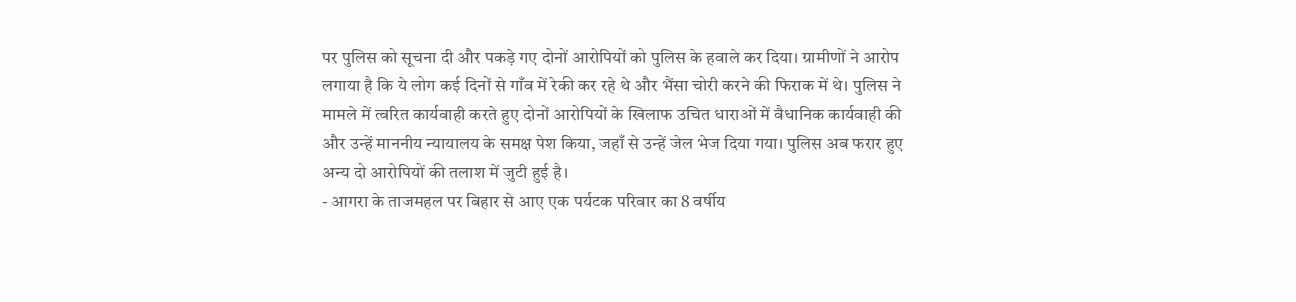पर पुलिस को सूचना दी और पकड़े गए दोनों आरोपियों को पुलिस के हवाले कर दिया। ग्रामीणों ने आरोप लगाया है कि ये लोग कई दिनों से गाँव में रेकी कर रहे थे और भैंसा चोरी करने की फिराक में थे। पुलिस ने मामले में त्वरित कार्यवाही करते हुए दोनों आरोपियों के खिलाफ उचित धाराओं में वैधानिक कार्यवाही की और उन्हें माननीय न्यायालय के समक्ष पेश किया, जहाँ से उन्हें जेल भेज दिया गया। पुलिस अब फरार हुए अन्य दो आरोपियों की तलाश में जुटी हुई है।
- आगरा के ताजमहल पर बिहार से आए एक पर्यटक परिवार का 8 वर्षीय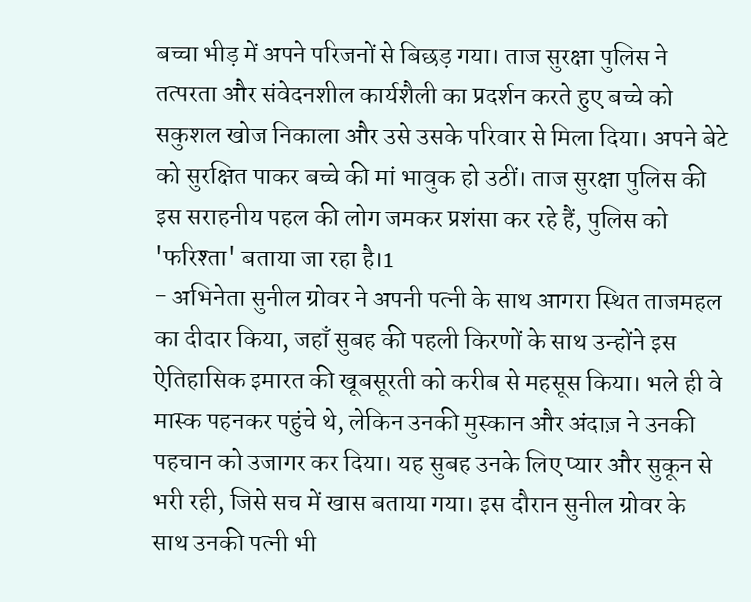बच्चा भीड़ में अपने परिजनों से बिछड़ गया। ताज सुरक्षा पुलिस ने तत्परता और संवेदनशील कार्यशैली का प्रदर्शन करते हुए बच्चे को सकुशल खोज निकाला और उसे उसके परिवार से मिला दिया। अपने बेटे को सुरक्षित पाकर बच्चे की मां भावुक हो उठीं। ताज सुरक्षा पुलिस की इस सराहनीय पहल की लोग जमकर प्रशंसा कर रहे हैं, पुलिस को 'फरिश्ता' बताया जा रहा है।1
- अभिनेता सुनील ग्रोवर ने अपनी पत्नी के साथ आगरा स्थित ताजमहल का दीदार किया, जहाँ सुबह की पहली किरणों के साथ उन्होंने इस ऐतिहासिक इमारत की खूबसूरती को करीब से महसूस किया। भले ही वे मास्क पहनकर पहुंचे थे, लेकिन उनकी मुस्कान और अंदाज़ ने उनकी पहचान को उजागर कर दिया। यह सुबह उनके लिए प्यार और सुकून से भरी रही, जिसे सच में खास बताया गया। इस दौरान सुनील ग्रोवर के साथ उनकी पत्नी भी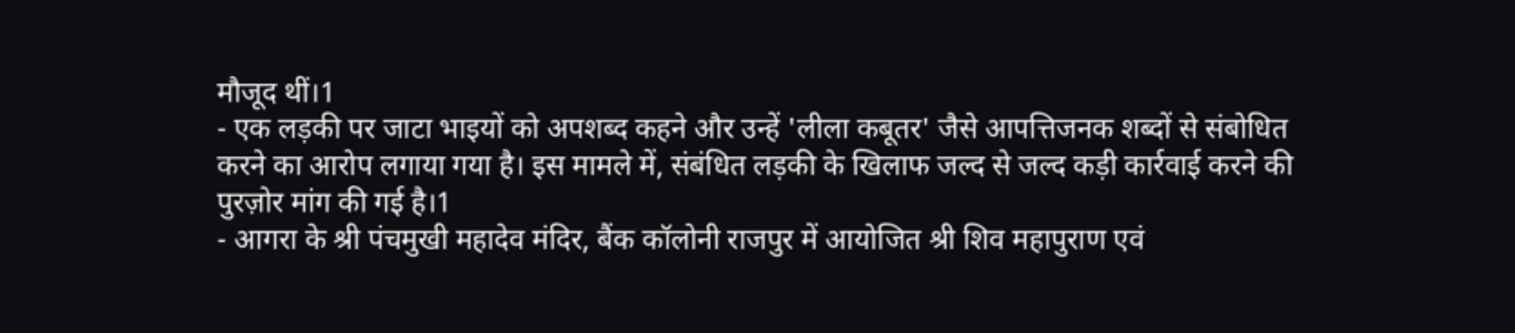मौजूद थीं।1
- एक लड़की पर जाटा भाइयों को अपशब्द कहने और उन्हें 'लीला कबूतर' जैसे आपत्तिजनक शब्दों से संबोधित करने का आरोप लगाया गया है। इस मामले में, संबंधित लड़की के खिलाफ जल्द से जल्द कड़ी कार्रवाई करने की पुरज़ोर मांग की गई है।1
- आगरा के श्री पंचमुखी महादेव मंदिर, बैंक कॉलोनी राजपुर में आयोजित श्री शिव महापुराण एवं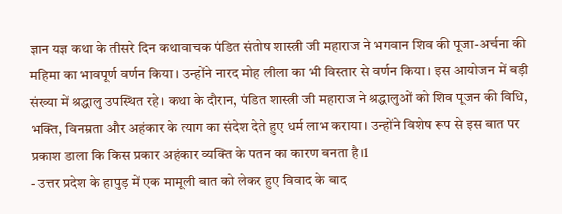ज्ञान यज्ञ कथा के तीसरे दिन कथावाचक पंडित संतोष शास्त्री जी महाराज ने भगवान शिव की पूजा-अर्चना की महिमा का भावपूर्ण वर्णन किया। उन्होंने नारद मोह लीला का भी विस्तार से वर्णन किया। इस आयोजन में बड़ी संख्या में श्रद्धालु उपस्थित रहे। कथा के दौरान, पंडित शास्त्री जी महाराज ने श्रद्धालुओं को शिव पूजन की विधि, भक्ति, विनम्रता और अहंकार के त्याग का संदेश देते हुए धर्म लाभ कराया। उन्होंने विशेष रूप से इस बात पर प्रकाश डाला कि किस प्रकार अहंकार व्यक्ति के पतन का कारण बनता है।1
- उत्तर प्रदेश के हापुड़ में एक मामूली बात को लेकर हुए विवाद के बाद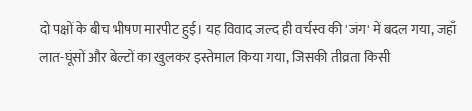दो पक्षों के बीच भीषण मारपीट हुई। यह विवाद जल्द ही वर्चस्व की 'जंग' में बदल गया, जहाँ लात-घूंसों और बेल्टों का खुलकर इस्तेमाल किया गया, जिसकी तीव्रता किसी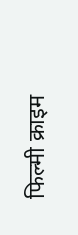फिल्मी क्राइम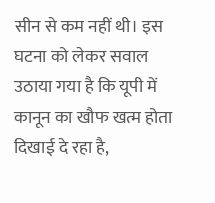सीन से कम नहीं थी। इस घटना को लेकर सवाल उठाया गया है कि यूपी में कानून का खौफ खत्म होता दिखाई दे रहा है,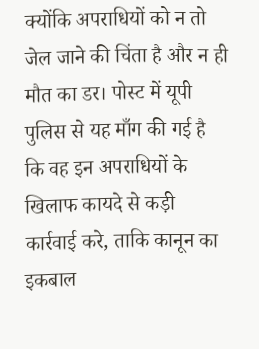क्योंकि अपराधियों को न तो जेल जाने की चिंता है और न ही मौत का डर। पोस्ट में यूपी पुलिस से यह माँग की गई है कि वह इन अपराधियों के खिलाफ कायदे से कड़ी कार्रवाई करे, ताकि कानून का इकबाल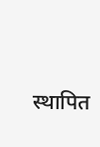स्थापित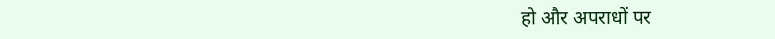हो और अपराधों पर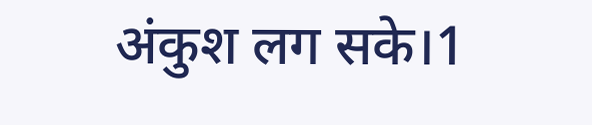अंकुश लग सके।1